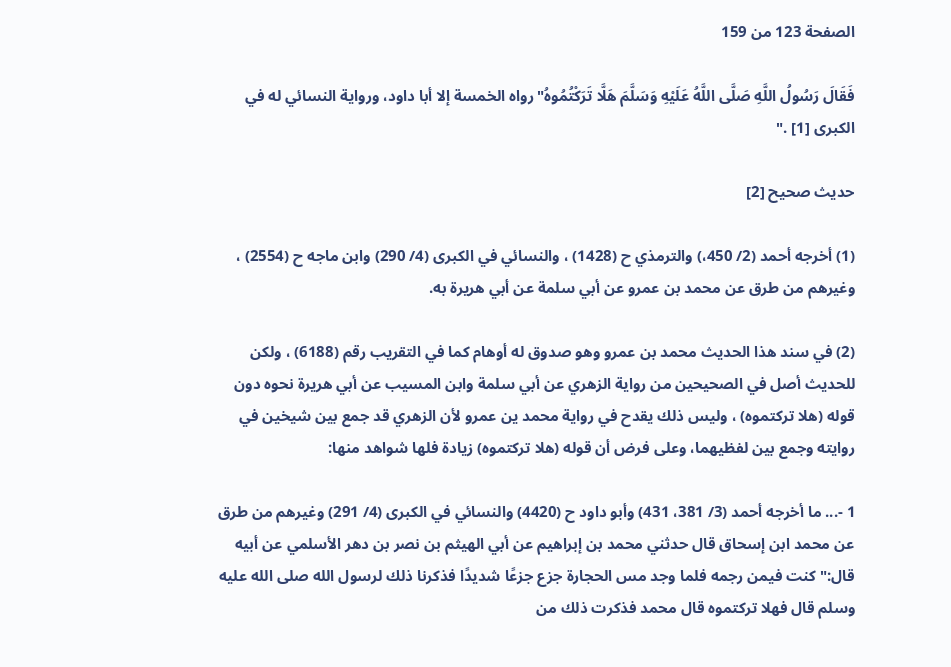الصفحة 123 من 159

فَقَالَ رَسُولُ اللَّهِ صَلَّى اللَّهُ عَلَيْهِ وَسَلَّمَ هَلَّا تَرَكْتُمُوهُ"رواه الخمسة إلا أبا داود، ورواية النسائي له في الكبرى [1] ."

حديث صحيح [2]

(1) أخرجه أحمد (2/ 450،) والترمذي ح (1428) ، والنسائي في الكبرى (4/ 290) وابن ماجه ح (2554) ، وغيرهم من طرق عن محمد بن عمرو عن أبي سلمة عن أبي هريرة به.

(2) في سند هذا الحديث محمد بن عمرو وهو صدوق له أوهام كما في التقريب رقم (6188) ، ولكن للحديث أصل في الصحيحين من رواية الزهري عن أبي سلمة وابن المسيب عن أبي هريرة نحوه دون قوله (هلا تركتموه) ، وليس ذلك يقدح في رواية محمد ين عمرو لأن الزهري قد جمع بين شيخين في روايته وجمع بين لفظيهما، وعلى فرض أن قوله (هلا تركتموه) زيادة فلها شواهد منها:

1 -... ما أخرجه أحمد (3/ 381، 431) وأبو داود ح (4420) والنسائي في الكبرى (4/ 291) وغيرهم من طرق عن محمد ابن إسحاق قال حدثني محمد بن إبراهيم عن أبي الهيثم بن نصر بن دهر الأسلمي عن أبيه قال:"كنت فيمن رجمه فلما وجد مس الحجارة جزع جزعًا شديدًا فذكرنا ذلك لرسول الله صلى الله عليه وسلم قال فهلا تركتموه قال محمد فذكرت ذلك من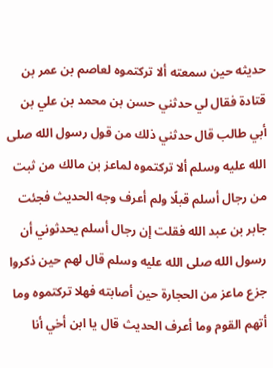حديثه حين سمعته ألا تركتموه لعاصم بن عمر بن قتادة فقال لي حدثني حسن بن محمد بن علي بن أبي طالب قال حدثني ذلك من قول رسول الله صلى الله عليه وسلم ألا تركتموه لماعز بن مالك من ثبت من رجال أسلم قبلًا ولم أعرف وجه الحديث فجئت جابر بن عبد الله فقلت إن رجال أسلم يحدثوني أن رسول الله صلى الله عليه وسلم قال لهم حين ذكروا جزع ماعز من الحجارة حين أصابته فهلا تركتموه وما أتهم القوم وما أعرف الحديث قال يا ابن أخي أنا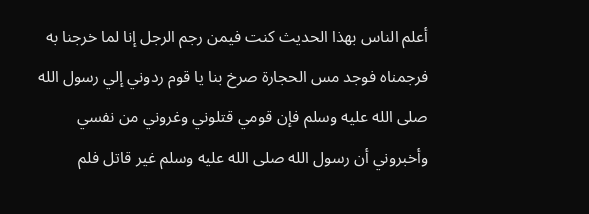أعلم الناس بهذا الحديث كنت فيمن رجم الرجل إنا لما خرجنا به فرجمناه فوجد مس الحجارة صرخ بنا يا قوم ردوني إلي رسول الله صلى الله عليه وسلم فإن قومي قتلوني وغروني من نفسي وأخبروني أن رسول الله صلى الله عليه وسلم غير قاتل فلم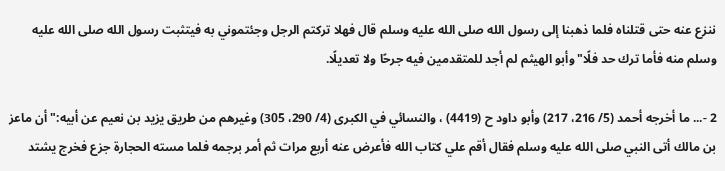ننزع عنه حتى قتلناه فلما ذهبنا إلى رسول الله صلى الله عليه وسلم قال فهلا تركتم الرجل وجئتموني به فيتثبت رسول الله صلى الله عليه وسلم منه فأما ترك حد فلًا"وأبو الهيثم لم أجد للمتقدمين فيه جرحًا ولا تعديلًا.

2 -... ما أخرجه أحمد (5/ 216، 217) وأبو داود ح (4419) ، والنسائي في الكبرى (4/ 290، 305) وغيرهم من طريق يزيد بن نعيم عن أبيه:"أن ماعز بن مالك أتى النبي صلى الله عليه وسلم فقال أقم علي كتاب الله فأعرض عنه أربع مرات ثم أمر برجمه فلما مسته الحجارة جزع فخرج يشتد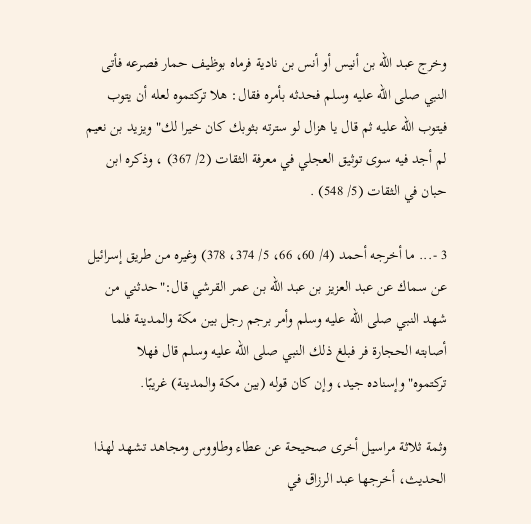وخرج عبد الله بن أنيس أو أنس بن نادية فرماه بوظيف حمار فصرعه فأتى النبي صلى الله عليه وسلم فحدثه بأمره فقال: هلا تركتموه لعله أن يتوب فيتوب الله عليه ثم قال يا هزال لو سترته بثوبك كان خيرا لك"ويزيد بن نعيم لم أجد فيه سوى توثيق العجلي في معرفة الثقات (2/ 367) ، وذكره ابن حبان في الثقات (5/ 548) .

3 -... ما أخرجه أحمد (4/ 60، 66، 5/ 374، 378) وغيره من طريق إسرائيل عن سماك عن عبد العزيز بن عبد الله بن عمر القرشي قال:"حدثني من شهد النبي صلى الله عليه وسلم وأمر برجم رجل بين مكة والمدينة فلما أصابته الحجارة فر فبلغ ذلك النبي صلى الله عليه وسلم قال فهلا تركتموه"وإسناده جيد، وإن كان قوله (بين مكة والمدينة) غريبًا.

وثمة ثلاثة مراسيل أخرى صحيحة عن عطاء وطاووس ومجاهد تشهد لهذا الحديث، أخرجها عبد الرزاق في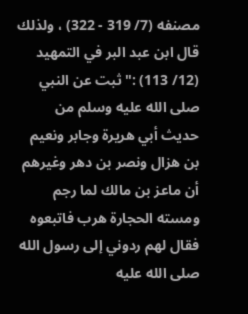مصنفه (7/ 319 - 322) ، ولذلك قال ابن عبد البر في التمهيد (12/ 113) :"ثبت عن النبي صلى الله عليه وسلم من حديث أبي هريرة وجابر ونعيم بن هزال ونصر بن دهر وغيرهم أن ماعز بن مالك لما رجم ومسته الحجارة هرب فاتبعوه فقال لهم ردوني إلى رسول الله صلى الله عليه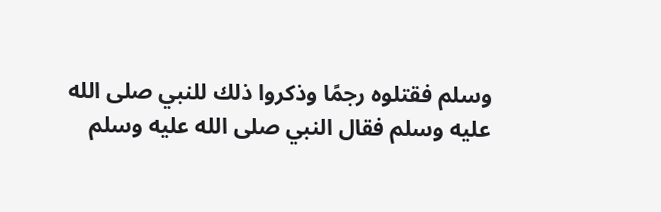وسلم فقتلوه رجمًا وذكروا ذلك للنبي صلى الله عليه وسلم فقال النبي صلى الله عليه وسلم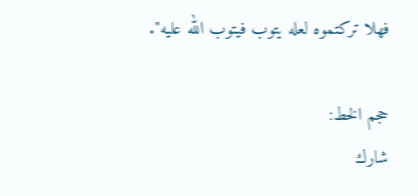فهلا تركتموه لعله يتوب فيتوب الله عليه".

حجم الخط:
شارك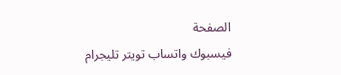الصفحة
فيسبوك واتساب تويتر تليجرام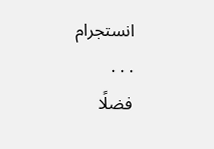انستجرام
. . .
فضلًا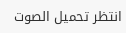انتظر تحميل الصوت